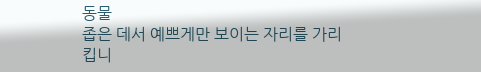동물
좁은 데서 예쁘게만 보이는 자리를 가리킵니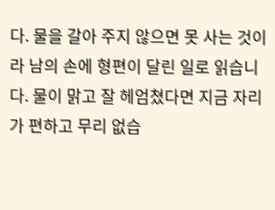다. 물을 갈아 주지 않으면 못 사는 것이라 남의 손에 형편이 달린 일로 읽습니다. 물이 맑고 잘 헤엄쳤다면 지금 자리가 편하고 무리 없습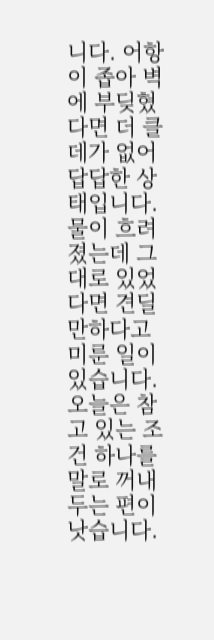니다. 어항이 좁아 벽에 부딪혔다면 더 클 데가 없어 답답한 상태입니다. 물이 흐려졌는데 그대로 있었다면 견딜 만하다고 미룬 일이 있습니다. 오늘은 참고 있는 조건 하나를 말로 꺼내 두는 편이 낫습니다.